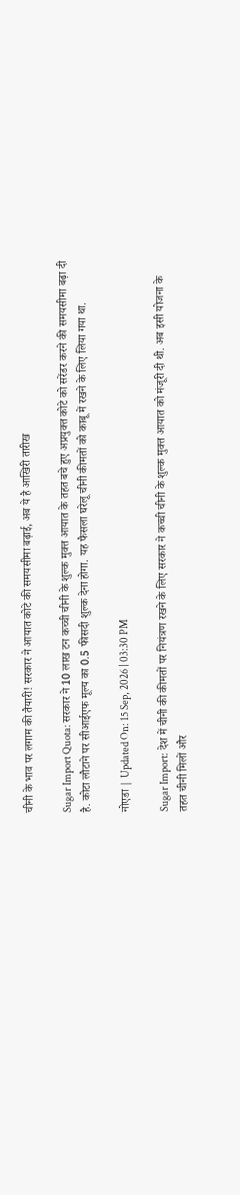चीनी के भाव पर लगाम की तैयारी! सरकार ने आयात कोटे की समयसीमा बढ़ाई, अब ये है आखिरी तारीख

Sugar Import Quota: सरकार ने 10 लाख टन कच्ची चीनी के शुल्क मुक्त आयात के तहत बचे हुए अप्रयुक्त कोटे को सरेंडर करने की समयसीमा बढ़ा दी है. कोटा लौटाने पर सीआईएफ मूल्य का 0.5 फीसदी शुल्क देना होगा. यह फैसला घरेलू चीनी कीमतों को काबू में रखने के लिए लिया गया था.

नोएडा | Updated On: 15 Sep, 2026 | 03:30 PM

Sugar Import: देश में चीनी की कीमतों पर नियंत्रण रखने के लिए सरकार ने कच्ची चीनी के शुल्क मुक्त आयात को मंजूरी दी थी. अब इसी योजना के तहत चीनी मिलों और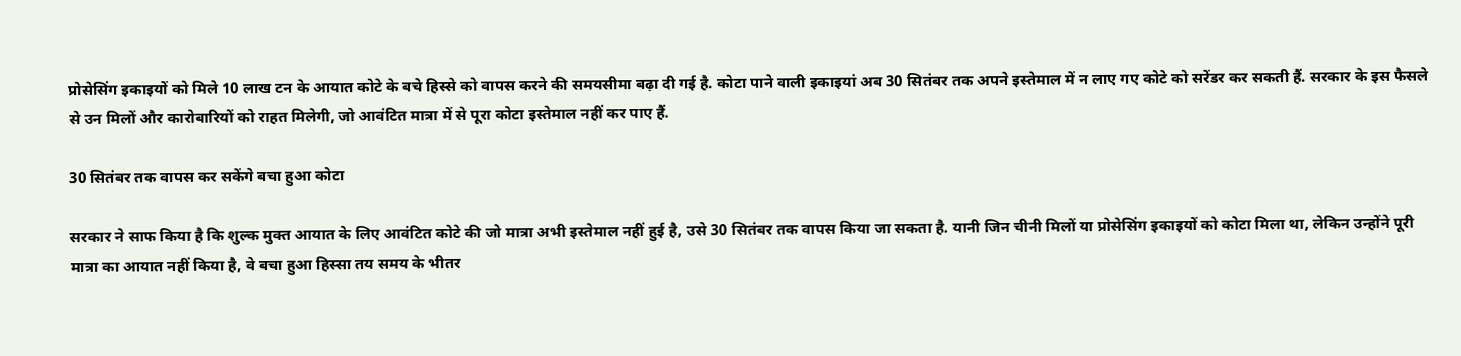प्रोसेसिंग इकाइयों को मिले 10 लाख टन के आयात कोटे के बचे हिस्से को वापस करने की समयसीमा बढ़ा दी गई है. कोटा पाने वाली इकाइयां अब 30 सितंबर तक अपने इस्तेमाल में न लाए गए कोटे को सरेंडर कर सकती हैं. सरकार के इस फैसले से उन मिलों और कारोबारियों को राहत मिलेगी, जो आवंटित मात्रा में से पूरा कोटा इस्तेमाल नहीं कर पाए हैं.

30 सितंबर तक वापस कर सकेंगे बचा हुआ कोटा

सरकार ने साफ किया है कि शुल्क मुक्त आयात के लिए आवंटित कोटे की जो मात्रा अभी इस्तेमाल नहीं हुई है, उसे 30 सितंबर तक वापस किया जा सकता है. यानी जिन चीनी मिलों या प्रोसेसिंग इकाइयों को कोटा मिला था, लेकिन उन्होंने पूरी मात्रा का आयात नहीं किया है, वे बचा हुआ हिस्सा तय समय के भीतर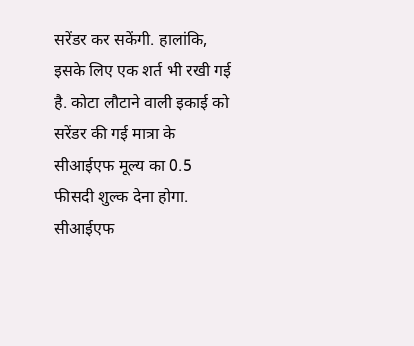सरेंडर कर सकेंगी. हालांकि, इसके लिए एक शर्त भी रखी गई है. कोटा लौटाने वाली इकाई को सरेंडर की गई मात्रा के सीआईएफ मूल्य का 0.5 फीसदी शुल्क देना होगा. सीआईएफ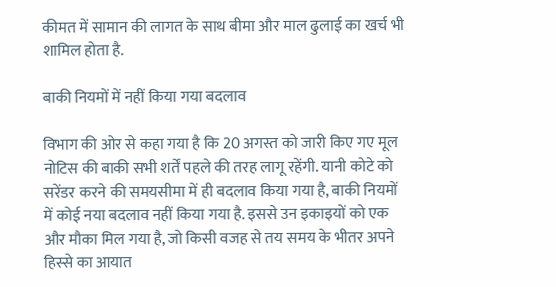कीमत में सामान की लागत के साथ बीमा और माल ढुलाई का खर्च भी शामिल होता है.

बाकी नियमों में नहीं किया गया बदलाव

विभाग की ओर से कहा गया है कि 20 अगस्त को जारी किए गए मूल नोटिस की बाकी सभी शर्तें पहले की तरह लागू रहेंगी. यानी कोटे को सरेंडर करने की समयसीमा में ही बदलाव किया गया है, बाकी नियमों में कोई नया बदलाव नहीं किया गया है. इससे उन इकाइयों को एक और मौका मिल गया है, जो किसी वजह से तय समय के भीतर अपने हिस्से का आयात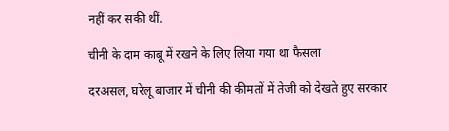नहीं कर सकी थीं.

चीनी के दाम काबू में रखने के लिए लिया गया था फैसला

दरअसल, घरेलू बाजार में चीनी की कीमतों में तेजी को देखते हुए सरकार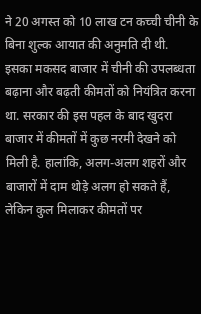ने 20 अगस्त को 10 लाख टन कच्ची चीनी के बिना शुल्क आयात की अनुमति दी थी. इसका मकसद बाजार में चीनी की उपलब्धता बढ़ाना और बढ़ती कीमतों को नियंत्रित करना था. सरकार की इस पहल के बाद खुदरा बाजार में कीमतों में कुछ नरमी देखने को मिली है. हालांकि, अलग-अलग शहरों और बाजारों में दाम थोड़े अलग हो सकते हैं, लेकिन कुल मिलाकर कीमतों पर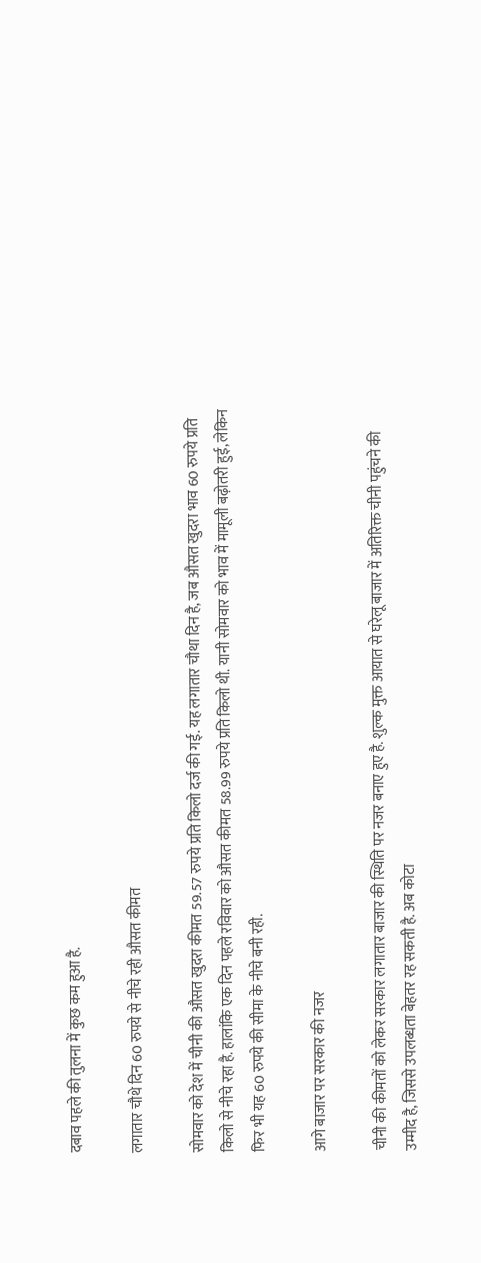दबाव पहले की तुलना में कुछ कम हुआ है.

लगातार चौथे दिन 60 रुपये से नीचे रही औसत कीमत

सोमवार को देश में चीनी की औसत खुदरा कीमत 59.57 रुपये प्रति किलो दर्ज की गई. यह लगातार चौथा दिन है, जब औसत खुदरा भाव 60 रुपये प्रति किलो से नीचे रहा है. हालांकि एक दिन पहले रविवार को औसत कीमत 58.99 रुपये प्रति किलो थी. यानी सोमवार को भाव में मामूली बढ़ोतरी हुई, लेकिन फिर भी यह 60 रुपये की सीमा के नीचे बनी रही.

आगे बाजार पर सरकार की नजर

चीनी की कीमतों को लेकर सरकार लगातार बाजार की स्थिति पर नजर बनाए हुए है. शुल्क मुक्त आयात से घरेलू बाजार में अतिरिक्त चीनी पहुंचने की उम्मीद है, जिससे उपलब्धता बेहतर रह सकती है. अब कोटा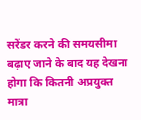सरेंडर करने की समयसीमा बढ़ाए जाने के बाद यह देखना होगा कि कितनी अप्रयुक्त मात्रा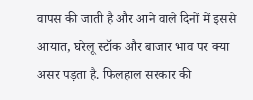वापस की जाती है और आने वाले दिनों में इससे आयात, घरेलू स्टॉक और बाजार भाव पर क्या असर पड़ता है. फिलहाल सरकार की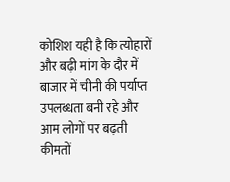कोशिश यही है कि त्योहारों और बढ़ी मांग के दौर में बाजार में चीनी की पर्याप्त उपलब्धता बनी रहे और आम लोगों पर बढ़ती कीमतों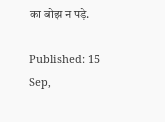का बोझ न पड़े.

Published: 15 Sep,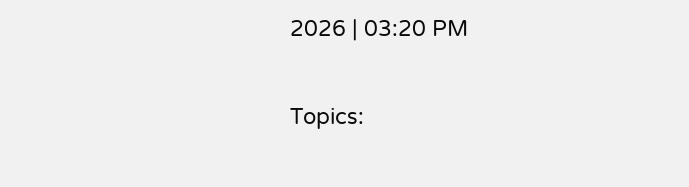2026 | 03:20 PM

Topics: